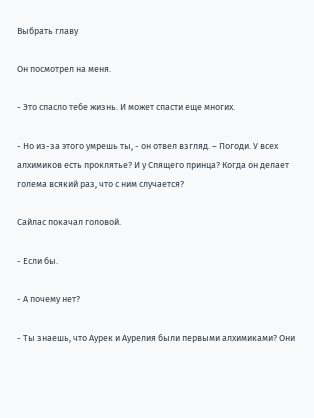Выбрать главу

Он посмотрел на меня.

- Это спасло тебе жизнь. И может спасти еще многих.

- Но из-за этого умрешь ты, - он отвел взгляд. – Погоди. У всех алхимиков есть проклятье? И у Спящего принца? Когда он делает голема всякий раз, что с ним случается?

Сайлас покачал головой.

- Если бы.

- А почему нет?

- Ты знаешь, что Аурек и Аурелия были первыми алхимиками? Они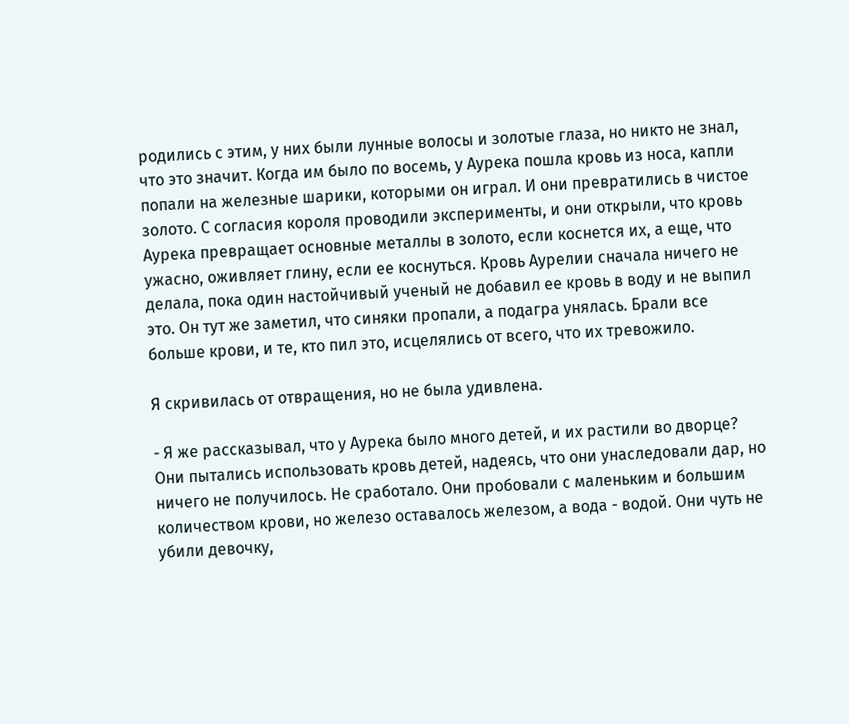родились с этим, у них были лунные волосы и золотые глаза, но никто не знал, что это значит. Когда им было по восемь, у Аурека пошла кровь из носа, капли попали на железные шарики, которыми он играл. И они превратились в чистое золото. С согласия короля проводили эксперименты, и они открыли, что кровь Аурека превращает основные металлы в золото, если коснется их, а еще, что ужасно, оживляет глину, если ее коснуться. Кровь Аурелии сначала ничего не делала, пока один настойчивый ученый не добавил ее кровь в воду и не выпил это. Он тут же заметил, что синяки пропали, а подагра унялась. Брали все больше крови, и те, кто пил это, исцелялись от всего, что их тревожило.

Я скривилась от отвращения, но не была удивлена.

- Я же рассказывал, что у Аурека было много детей, и их растили во дворце? Они пытались использовать кровь детей, надеясь, что они унаследовали дар, но ничего не получилось. Не сработало. Они пробовали с маленьким и большим количеством крови, но железо оставалось железом, а вода - водой. Они чуть не убили девочку,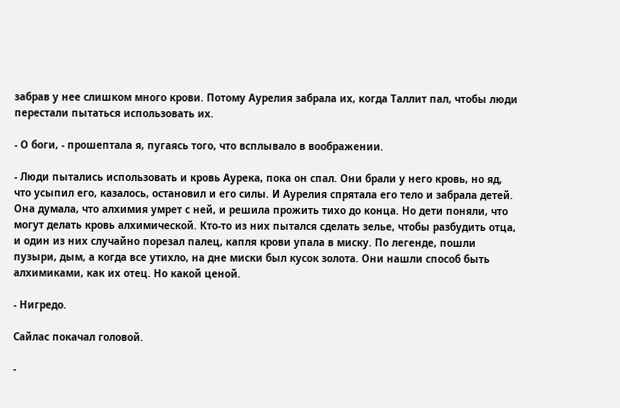забрав у нее слишком много крови. Потому Аурелия забрала их, когда Таллит пал, чтобы люди перестали пытаться использовать их.

- О боги, - прошептала я, пугаясь того, что всплывало в воображении.

- Люди пытались использовать и кровь Аурека, пока он спал. Они брали у него кровь, но яд, что усыпил его, казалось, остановил и его силы. И Аурелия спрятала его тело и забрала детей. Она думала, что алхимия умрет с ней, и решила прожить тихо до конца. Но дети поняли, что могут делать кровь алхимической. Кто-то из них пытался сделать зелье, чтобы разбудить отца, и один из них случайно порезал палец, капля крови упала в миску. По легенде, пошли пузыри, дым, а когда все утихло, на дне миски был кусок золота. Они нашли способ быть алхимиками, как их отец. Но какой ценой.

- Нигредо.

Сайлас покачал головой.

-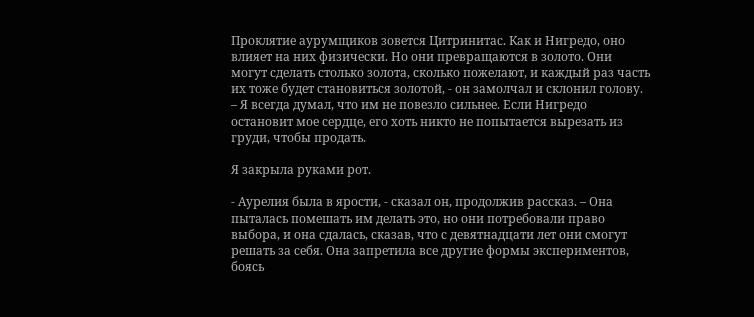Проклятие аурумщиков зовется Цитринитас. Как и Нигредо, оно влияет на них физически. Но они превращаются в золото. Они могут сделать столько золота, сколько пожелают, и каждый раз часть их тоже будет становиться золотой, - он замолчал и склонил голову. – Я всегда думал, что им не повезло сильнее. Если Нигредо остановит мое сердце, его хоть никто не попытается вырезать из груди, чтобы продать.

Я закрыла руками рот.

- Аурелия была в ярости, - сказал он, продолжив рассказ. – Она пыталась помешать им делать это, но они потребовали право выбора, и она сдалась, сказав, что с девятнадцати лет они смогут решать за себя. Она запретила все другие формы экспериментов, боясь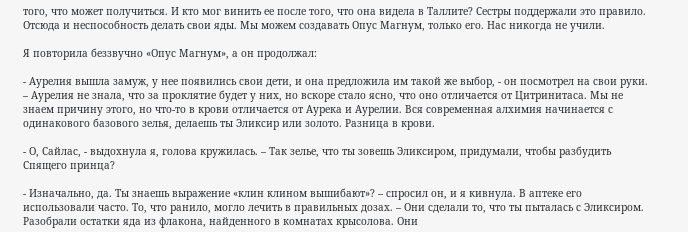того, что может получиться. И кто мог винить ее после того, что она видела в Таллите? Сестры поддержали это правило. Отсюда и неспособность делать свои яды. Мы можем создавать Опус Магнум, только его. Нас никогда не учили.

Я повторила беззвучно «Опус Магнум», а он продолжал:

- Аурелия вышла замуж, у нее появились свои дети, и она предложила им такой же выбор, - он посмотрел на свои руки. – Аурелия не знала, что за проклятие будет у них, но вскоре стало ясно, что оно отличается от Цитринитаса. Мы не знаем причину этого, но что-то в крови отличается от Аурека и Аурелии. Вся современная алхимия начинается с одинакового базового зелья, делаешь ты Эликсир или золото. Разница в крови.

- О, Сайлас, - выдохнула я, голова кружилась. – Так зелье, что ты зовешь Эликсиром, придумали, чтобы разбудить Спящего принца?

- Изначально, да. Ты знаешь выражение «клин клином вышибают»? – спросил он, и я кивнула. В аптеке его использовали часто. То, что ранило, могло лечить в правильных дозах. – Они сделали то, что ты пыталась с Эликсиром. Разобрали остатки яда из флакона, найденного в комнатах крысолова. Они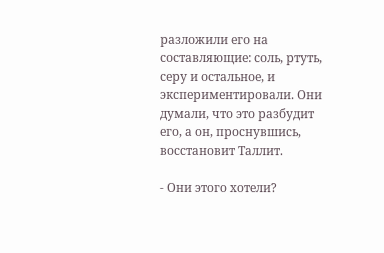разложили его на составляющие: соль, ртуть, серу и остальное, и экспериментировали. Они думали, что это разбудит его, а он, проснувшись, восстановит Таллит.

- Они этого хотели?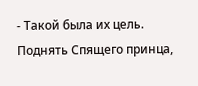- Такой была их цель. Поднять Спящего принца,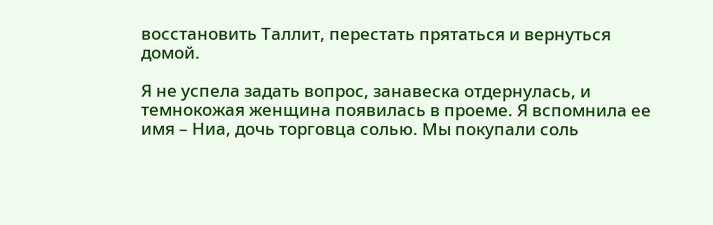восстановить Таллит, перестать прятаться и вернуться домой.

Я не успела задать вопрос, занавеска отдернулась, и темнокожая женщина появилась в проеме. Я вспомнила ее имя – Ниа, дочь торговца солью. Мы покупали соль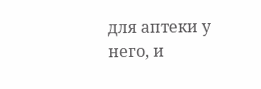для аптеки у него, и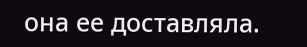она ее доставляла.